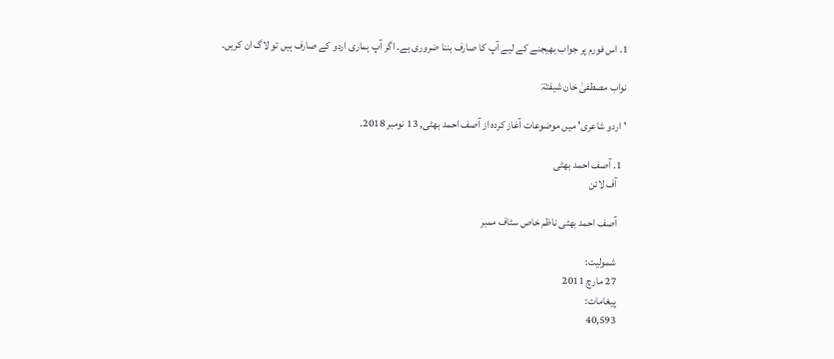1. اس فورم پر جواب بھیجنے کے لیے آپ کا صارف بننا ضروری ہے۔ اگر آپ ہماری اردو کے صارف ہیں تو لاگ ان کریں۔

نواب مصطفیٰ خان شیفتہؔ

'اردو شاعری' میں موضوعات آغاز کردہ از آصف احمد بھٹی, 13 نومبر 2018۔

  1. آصف احمد بھٹی
    آف لائن

    آصف احمد بھٹی ناظم خاص سٹاف ممبر

    شمولیت:
    27 مارچ 2011
    پیغامات:
    40,593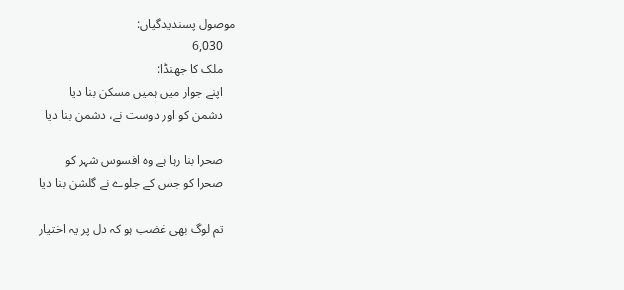موصول پسندیدگیاں:
    6,030
    ملک کا جھنڈا:
    اپنے جوار میں ہمیں مسکن بنا دیا
    دشمن کو اور دوست نے، دشمن بنا دیا

    صحرا بنا رہا ہے وہ افسوس شہر کو
    صحرا کو جس کے جلوے نے گلشن بنا دیا

    تم لوگ بھی غضب ہو کہ دل پر یہ اختیار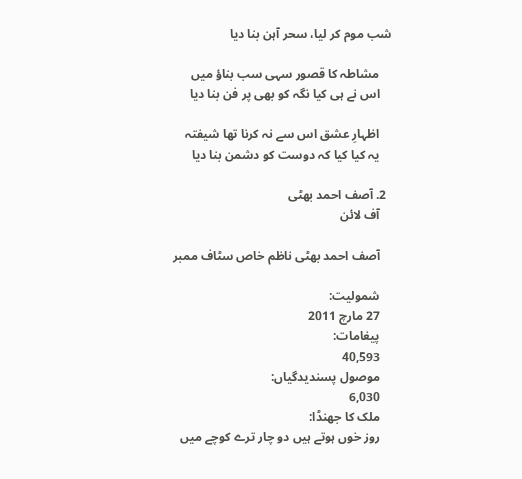شب موم کر لیا، سحر آہن بنا دیا

    مشاطہ کا قصور سہی سب بناؤ میں
    اس نے ہی کیا نگہ کو بھی پر فن بنا دیا

    اظہارِ عشق اس سے نہ کرنا تھا شیفتہ
    یہ کیا کیا کہ دوست کو دشمن بنا دیا

  2. آصف احمد بھٹی
    آف لائن

    آصف احمد بھٹی ناظم خاص سٹاف ممبر

    شمولیت:
    27 مارچ 2011
    پیغامات:
    40,593
    موصول پسندیدگیاں:
    6,030
    ملک کا جھنڈا:
    روز خوں ہوتے ہیں دو چار ترے کوچے میں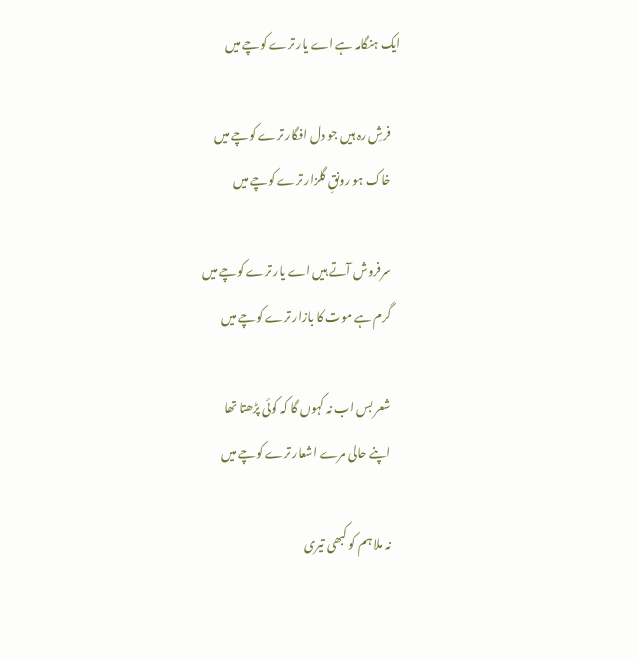ایک ہنگامہ ہے اے یار ترے کوچے میں

    فرشِ رہ ہیں جو دل افگار ترے کوچے میں
    خاک ہو رونقِ گلزار ترے کوچے میں

    سرفروش آتے ہیں اے یار ترے کوچے میں
    گرم ہے موت کا بازار ترے کوچے میں

    شعر بس اب نہ کہوں گا کہ کوئی پڑھتا تھا
    اپنے حالی مرے اشعار ترے کوچے میں

    نہ ملا ہم کو کبھی تیری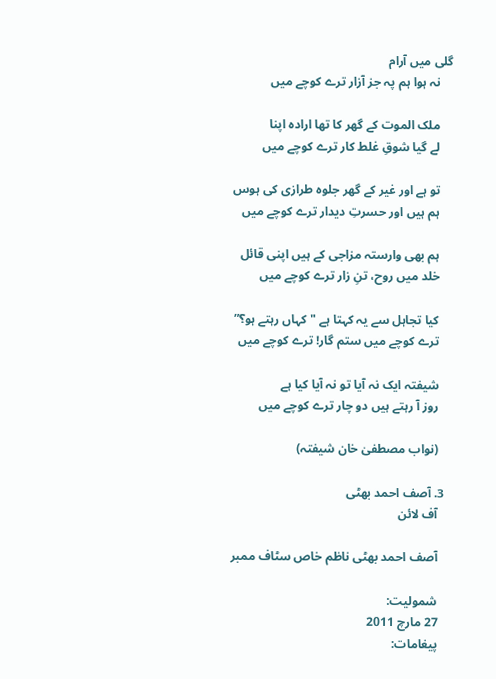گلی میں آرام
    نہ ہوا ہم پہ جز آزار ترے کوچے میں

    ملک الموت کے گھر کا تھا ارادہ اپنا
    لے گیا شوقِ غلط کار ترے کوچے میں

    تو ہے اور غیر کے گھر جلوہ طرازی کی ہوس
    ہم ہیں اور حسرتِ دیدار ترے کوچے میں

    ہم بھی وارستہ مزاجی کے ہیں اپنی قائل
    خلد میں روح، تنِ زار ترے کوچے میں

    کیا تجاہل سے یہ کہتا ہے "کہاں رہتے ہو؟”
    ترے کوچے میں ستم گار! ترے کوچے میں

    شیفتہ ایک نہ آیا تو نہ آیا کیا ہے
    روز آ رہتے ہیں دو چار ترے کوچے میں

    (نواب مصطفیٰ خان شیفتہ)

  3. آصف احمد بھٹی
    آف لائن

    آصف احمد بھٹی ناظم خاص سٹاف ممبر

    شمولیت:
    27 مارچ 2011
    پیغامات: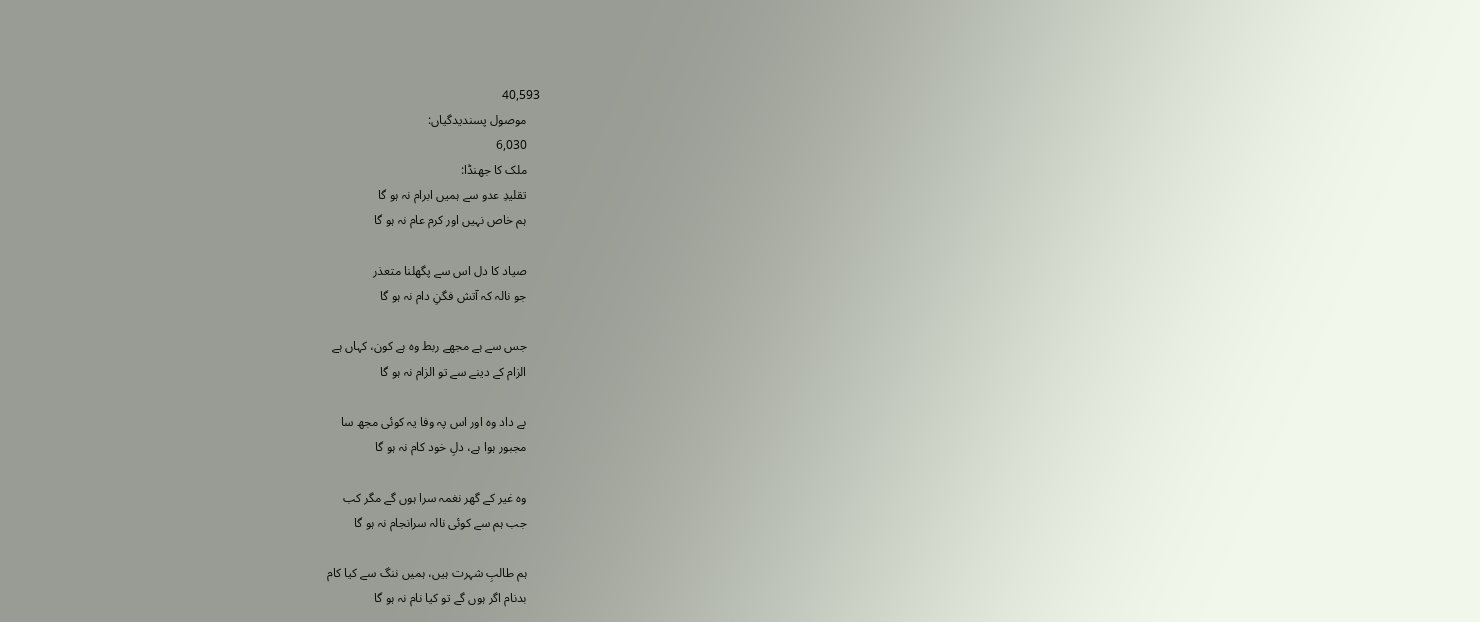40,593
    موصول پسندیدگیاں:
    6,030
    ملک کا جھنڈا:
    تقلیدِ عدو سے ہمیں ابرام نہ ہو گا
    ہم خاص نہیں اور کرم عام نہ ہو گا

    صیاد کا دل اس سے پگھلنا متعذر
    جو نالہ کہ آتش فگنِ دام نہ ہو گا

    جس سے ہے مجھے ربط وہ ہے کون، کہاں ہے
    الزام کے دینے سے تو الزام نہ ہو گا

    بے داد وہ اور اس پہ وفا یہ کوئی مجھ سا
    مجبور ہوا ہے، دلِ خود کام نہ ہو گا

    وہ غیر کے گھر نغمہ سرا ہوں گے مگر کب
    جب ہم سے کوئی نالہ سرانجام نہ ہو گا

    ہم طالبِ شہرت ہیں، ہمیں ننگ سے کیا کام
    بدنام اگر ہوں گے تو کیا نام نہ ہو گا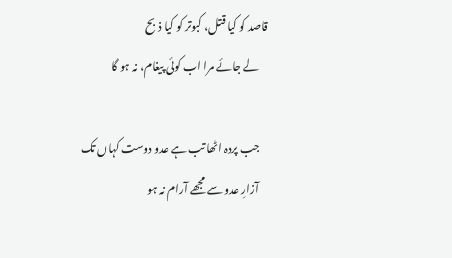قاصد کو کیا قتل، کبوتر کو کیا ذبح
    لے جائے مرا اب کوئی پیغام، نہ ہو گا

    جب پردہ اٹھا تب ہے عدو دوست کہاں تک
    آزارِ عدو سے مجھے آرام نہ ہو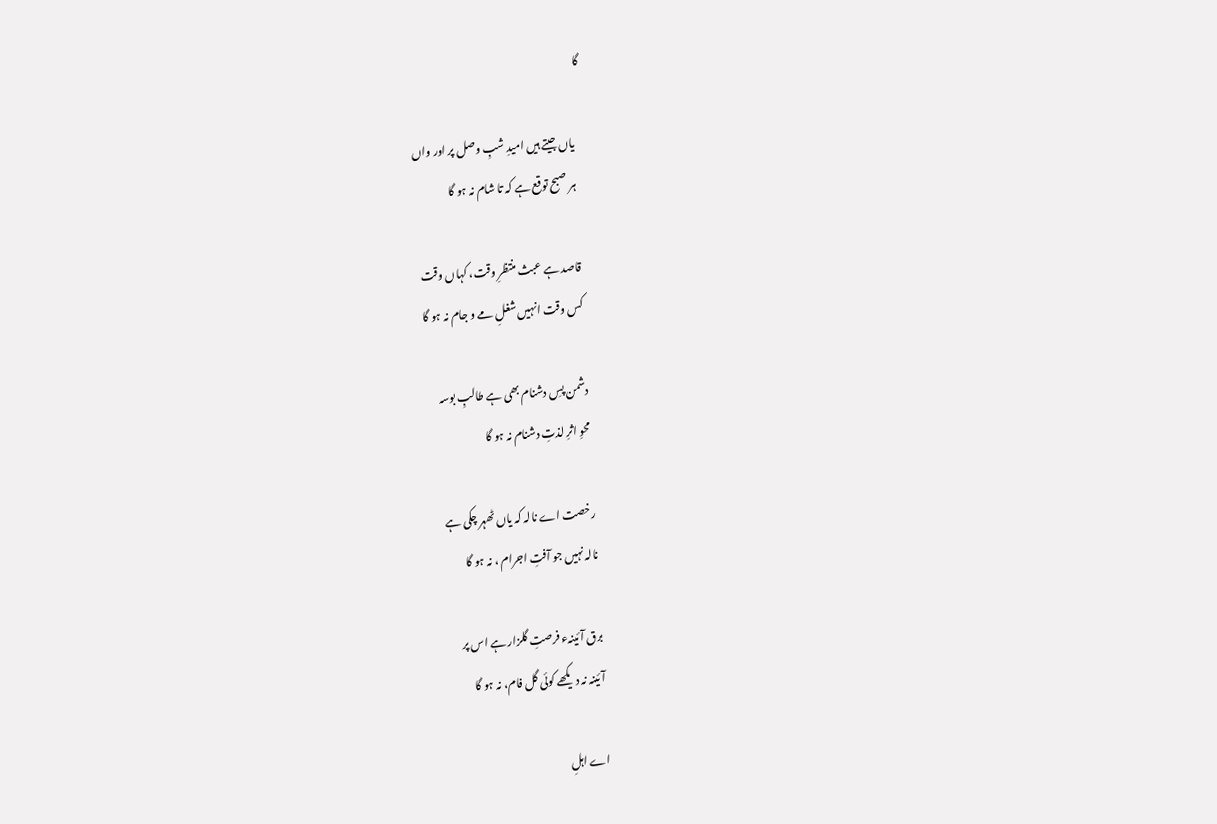گا

    یاں جیتے ہیں امیدِ شبِ وصل پر اور واں
    ہر صبح توقع ہے کہ تا شام نہ ہو گا

    قاصد ہے عبث منتظرِ وقت، کہاں وقت
    کس وقت انہیں شغلِ مے و جام نہ ہو گا

    دشمن پسِ دشنام بھی ہے طالبِ بوسہ
    محوِ اثرِ لذتِ دشنام نہ ہو گا

    رخصت اے نالہ کہ یاں ٹھہر چکی ہے
    نالہ نہیں جو آفتِ اجرام ، نہ ہو گا

    برق آئینہء فرصتِ گلزار ہے اس پر
    آئینہ نہ دیکھے کوئی گل فام، نہ ہو گا

    اے اہلِ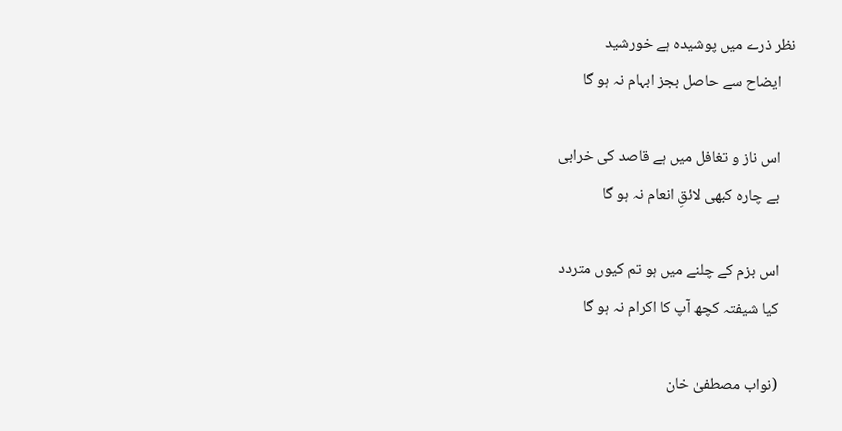نظر ذرے میں پوشیدہ ہے خورشید
    ایضاح سے حاصل بجز ابہام نہ ہو گا

    اس ناز و تغافل میں ہے قاصد کی خرابی
    بے چارہ کبھی لائقِ انعام نہ ہو گا

    اس بزم کے چلنے میں ہو تم کیوں متردد
    کیا شیفتہ کچھ آپ کا اکرام نہ ہو گا

    (نواب مصطفیٰ خان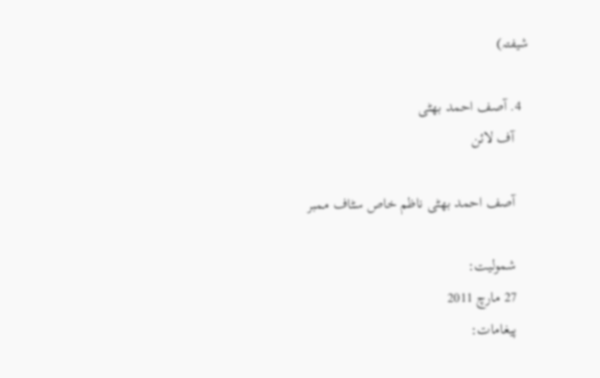شیفتہ)

  4. آصف احمد بھٹی
    آف لائن

    آصف احمد بھٹی ناظم خاص سٹاف ممبر

    شمولیت:
    27 مارچ 2011
    پیغامات: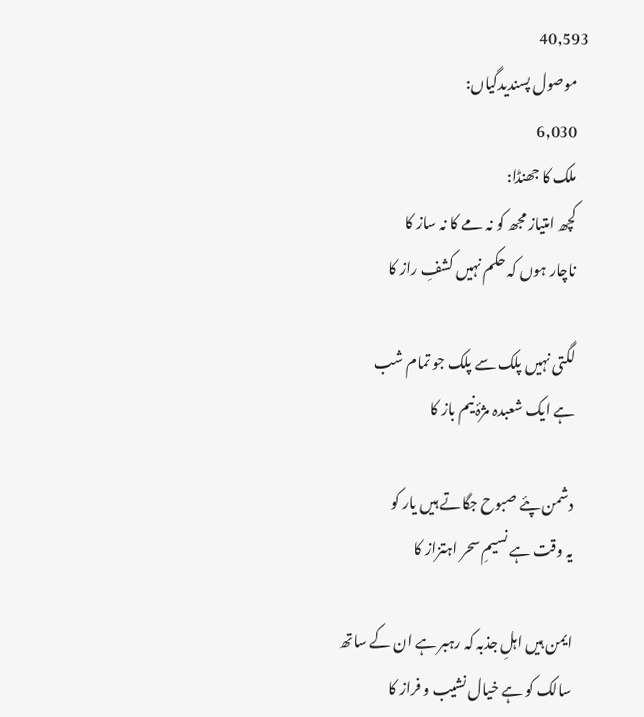40,593
    موصول پسندیدگیاں:
    6,030
    ملک کا جھنڈا:
    کچھ امتیاز مجھ کو نہ مے کا نہ ساز کا
    ناچار ہوں کہ حکم نہیں کشفِ راز کا

    لگتی نہیں پلک سے پلک جو تمام شب
    ہے ایک شعبدہ مژۂ نیم باز کا

    دشمن پئے صبوح جگاتے ہیں یار کو
    یہ وقت ہے نسیمِ سحر اہتزاز کا

    ایمن ہیں اہلِ جذبہ کہ رہبر ہے ان کے ساتھ
    سالک کو ہے خیال نشیب و فراز کا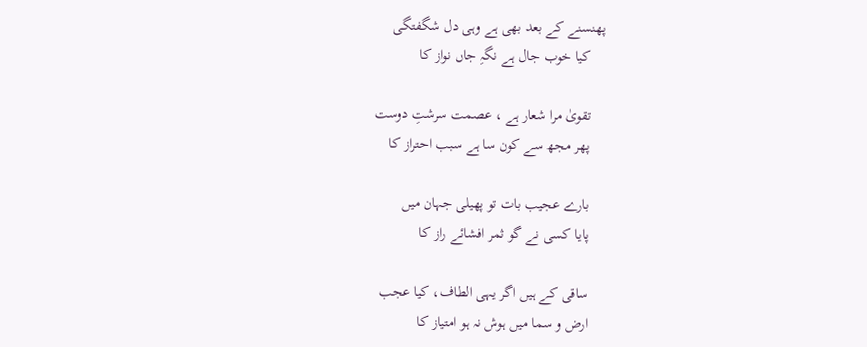پھنسنے کے بعد بھی ہے وہی دل شگفتگی
    کیا خوب جال ہے نگہِ جاں نواز کا

    تقویٰ مرا شعار ہے ، عصمت سرشتِ دوست
    پھر مجھ سے کون سا ہے سبب احتراز کا

    بارے عجیب بات تو پھیلی جہان میں
    پایا کسی نے گو ثمر افشائے راز کا

    ساقی کے ہیں اگر یہی الطاف، کیا عجب
    ارض و سما میں ہوش نہ ہو امتیاز کا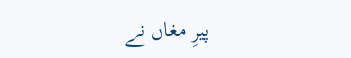پیرِ مغاں نے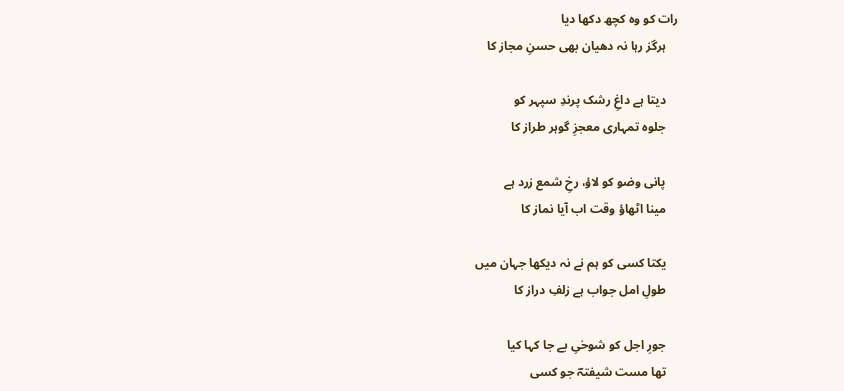رات کو وہ کچھ دکھا دیا
    ہرگز رہا نہ دھیان بھی حسنِ مجاز کا

    دیتا ہے داغِ رشک پرندِ سپہر کو
    جلوہ تمہاری معجزِ گوہر طراز کا

    پانی وضو کو لاؤ، رخِ شمع زرد ہے
    مینا اٹھاؤ وقت اب آیا نماز کا

    یکتا کسی کو ہم نے نہ دیکھا جہان میں
    طولِ امل جواب ہے زلفِ دراز کا

    جورِ اجل کو شوخیِ بے جا کہا کیا
    تھا مست شیفتہؔ جو کسی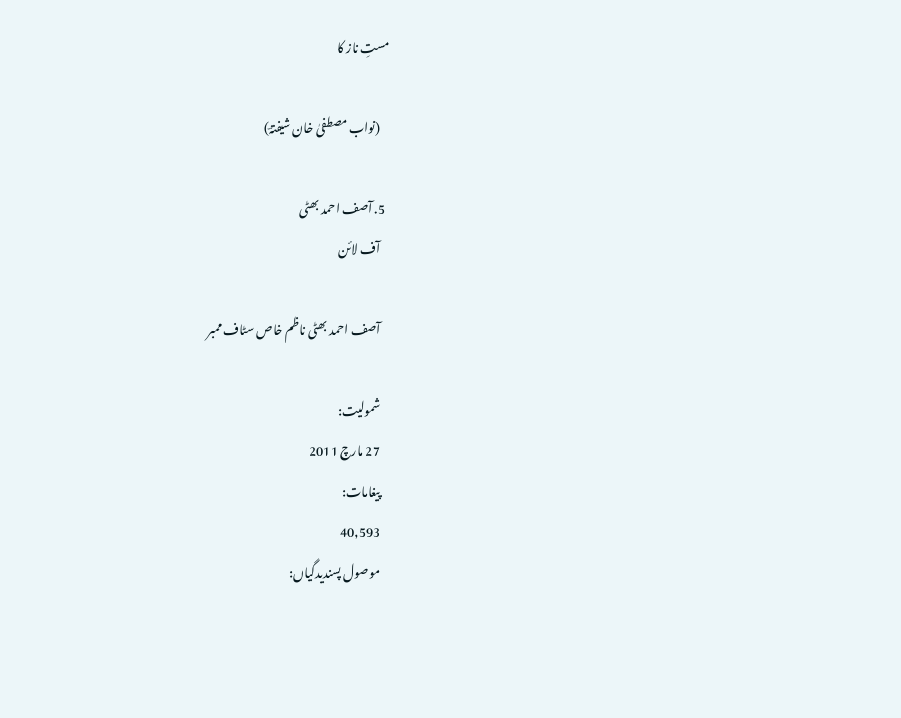مستِ ناز کا

    (نواب مصطفیٰ خان شیفتہؔ)

  5. آصف احمد بھٹی
    آف لائن

    آصف احمد بھٹی ناظم خاص سٹاف ممبر

    شمولیت:
    27 مارچ 2011
    پیغامات:
    40,593
    موصول پسندیدگیاں: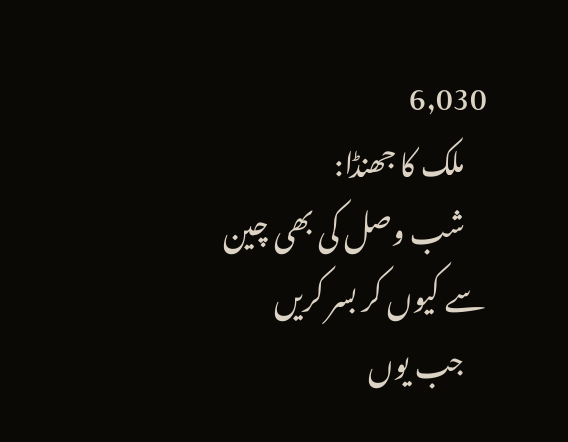6,030
    ملک کا جھنڈا:
    شب وصل کی بھی چین سے کیوں کر بسر کریں
    جب یوں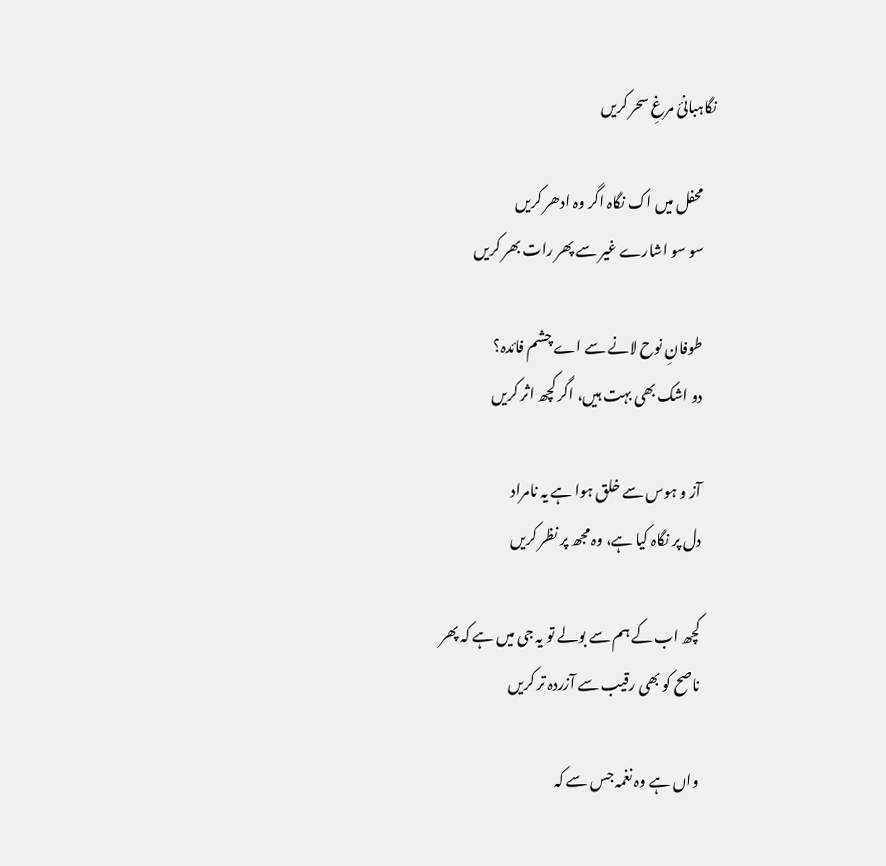نگاہبانئ مرغِ سحر کریں

    محفل میں اک نگاہ اگر وہ ادھر کریں
    سو سو اشارے غیر سے پھر رات بھر کریں

    طوفانِ نوح لانے سے اے چشم فائدہ؟
    دو اشک بھی بہت ہیں، اگر کچھ اثر کریں

    آز و ہوس سے خلق ہوا ہے یہ نامراد
    دل پر نگاہ کیا ہے، وہ مجھ پر نظر کریں

    کچھ اب کے ہم سے بولے تو یہ جی میں ہے کہ پھر
    ناصح کو بھی رقیب سے آزردہ تر کریں

    واں ہے وہ نغمہ جس سے کہ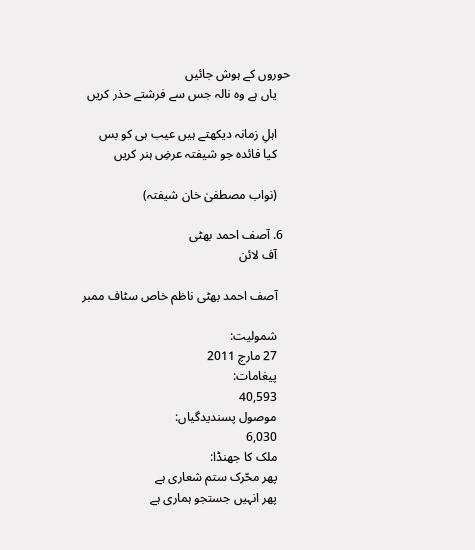حوروں کے ہوش جائیں
    یاں ہے وہ نالہ جس سے فرشتے حذر کریں

    اہلِ زمانہ دیکھتے ہیں عیب ہی کو بس
    کیا فائدہ جو شیفتہ عرضِ ہنر کریں

    (نواب مصطفیٰ خان شیفتہ)

  6. آصف احمد بھٹی
    آف لائن

    آصف احمد بھٹی ناظم خاص سٹاف ممبر

    شمولیت:
    27 مارچ 2011
    پیغامات:
    40,593
    موصول پسندیدگیاں:
    6,030
    ملک کا جھنڈا:
    پھر محّرک ستم شعاری ہے
    پھر انہیں جستجو ہماری ہے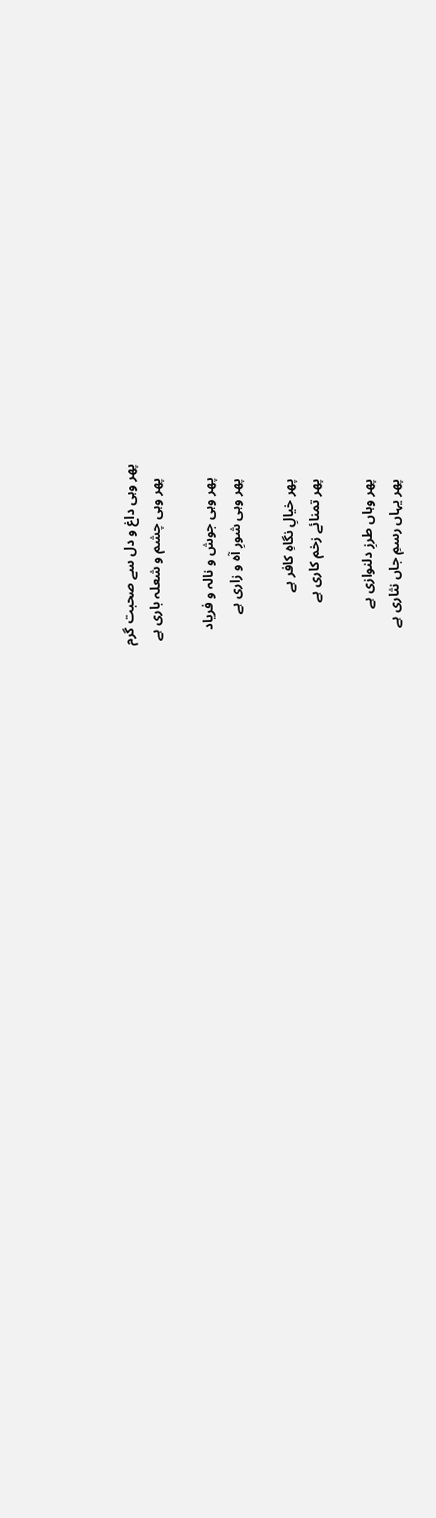پھر وہی داغ و دل سے صحبت گرم
    پھر وہی چشم و شعلہ باری ہے

    پھر وہی جوش و نالہ و فریاد
    پھر وہی شورِ آہ و زاری ہے

    پھر خیالِ نگاہِ کافر ہے
    پھر تمنائے زخم کاری ہے

    پھر وہاں طرزِ دلنوازی ہے
    پھر یہاں رسمِ جاں نثاری ہے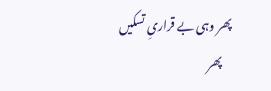پھر وہی بے قراریِ تسکیں
    پھر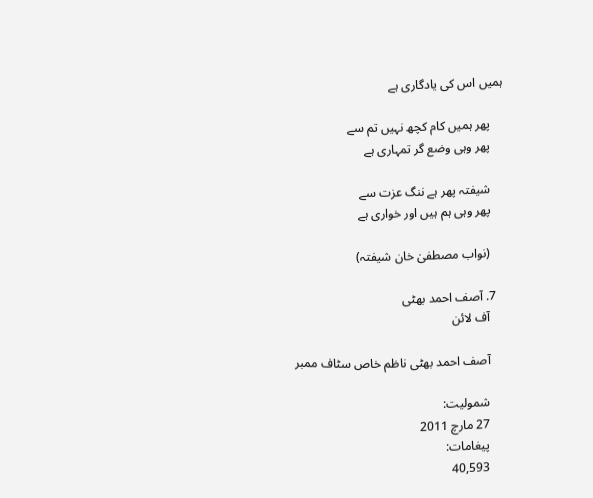ہمیں اس کی یادگاری ہے

    پھر ہمیں کام کچھ نہیں تم سے
    پھر وہی وضع گر تمہاری ہے

    شیفتہ پھر ہے ننگ عزت سے
    پھر وہی ہم ہیں اور خواری ہے

    (نواب مصطفیٰ خان شیفتہ)

  7. آصف احمد بھٹی
    آف لائن

    آصف احمد بھٹی ناظم خاص سٹاف ممبر

    شمولیت:
    27 مارچ 2011
    پیغامات:
    40,593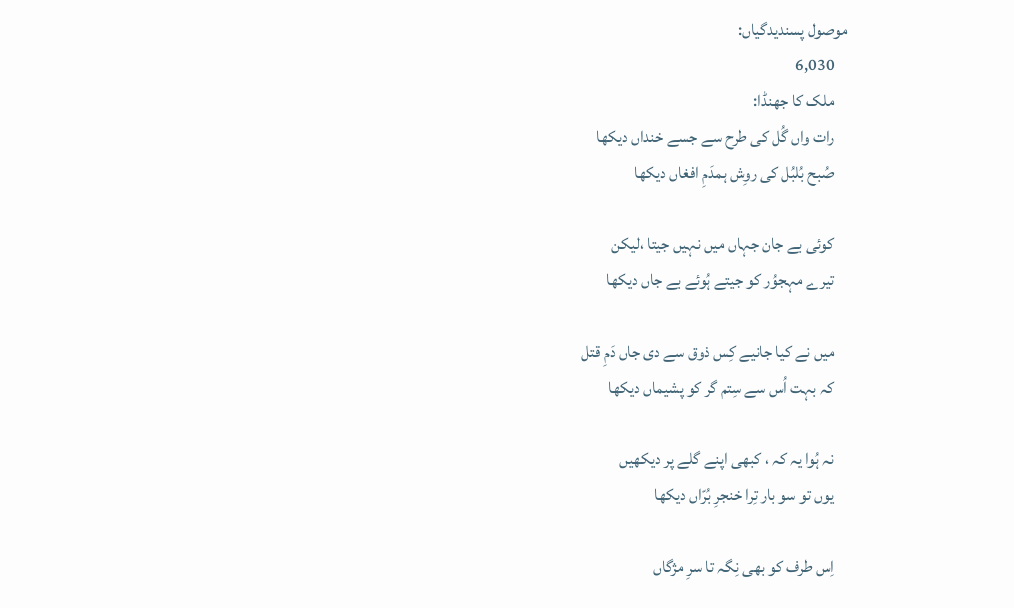موصول پسندیدگیاں:
    6,030
    ملک کا جھنڈا:
    رات واں گُل کی طرح سے جسے خنداں دیکھا
    صُبح بُلبُل کی روِش ہمدَمِ افغاں دیکھا

    کوئی بے جان جہاں میں نہیں جیتا ،لیکن
    تیرے مہجوُر کو جیتے ہُوئے بے جاں دیکھا

    میں نے کیا جانیے کِس ذوق سے دی جاں دَمِ قتل
    کہ بہت اُس سے سِتم گر کو پشیماں دیکھا

    نہ ہُوا یہ کہ ، کبھی اپنے گلے پر دیکھیں
    یوں تو سو بار تِرا خنجرِ بُرّاں دیکھا

    اِس طرف کو بھی نِگہ تا سرِ مژگاں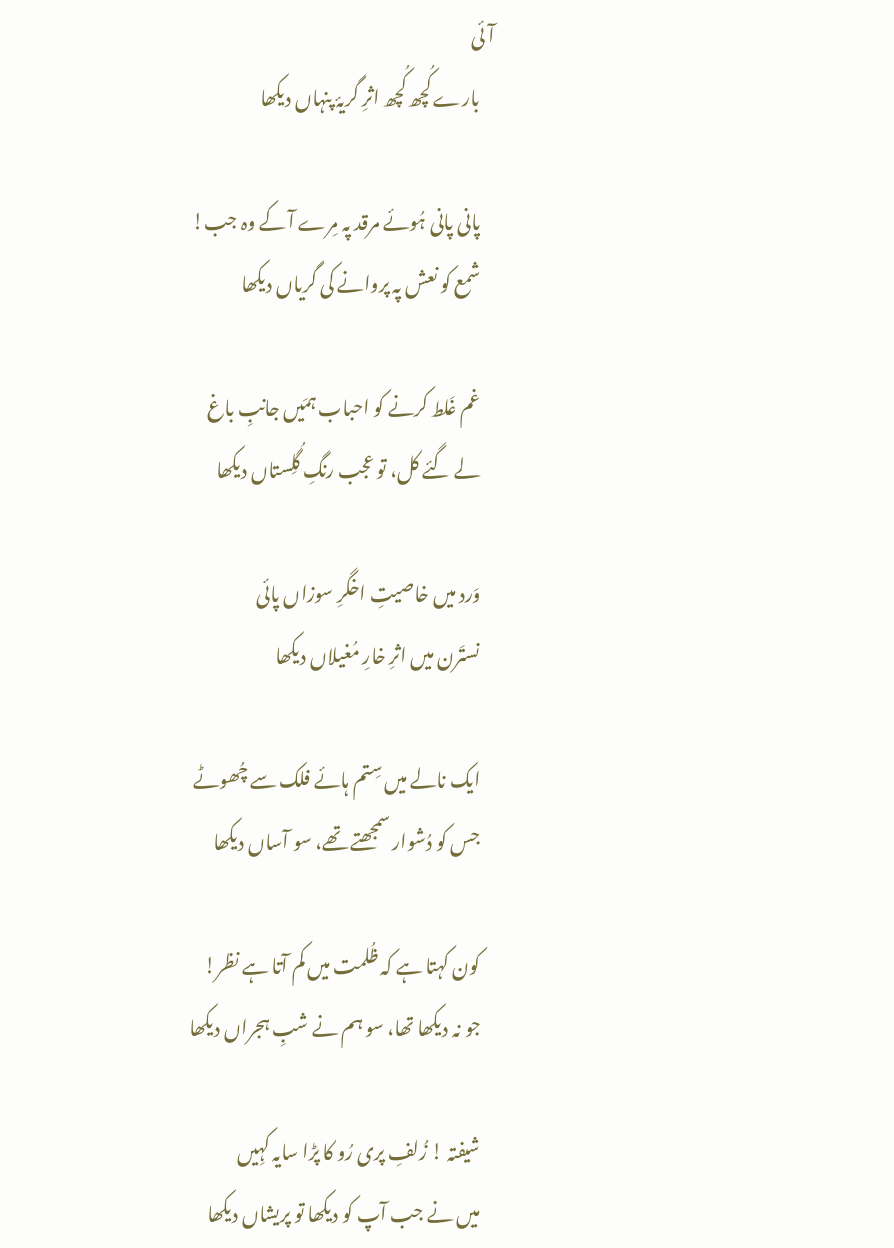آئی
    بارے کُچھ کُچھ اثرِ گریۂ پنہاں دیکھا

    پانی پانی ہُوئے مرقد پہ مِرے آ کے وہ جب!
    شمع کو نعش پہ پروانے کی گریاں دیکھا

    غم غَلط کرنے کو احباب ہمَیں جانبِ باغ
    لے گئے کل، تو عجب رنگِ گُلِستاں دیکھا

    وَرد میں خاصیتِ اخگرِ سوزاں پائی
    نستَرن میں اثرِ خارِ مُغیلاں دیکھا

    ایک نالے میں سِتم ہائے فلک سے چُھوٹے
    جس کو دُشوار سمجھتے تھے، سو آساں دیکھا

    کون کہتا ہے کہ ظُلمت میں کم آتا ہے نظر!
    جو نہ دیکھا تھا، سو ہم نے شبِ ہجراں دیکھا

    شیفتہ ! زُلفِ پری رُو کا پڑا سایہ کہِیں
    میں نے جب آپ کو دیکھا تو پریشاں دیکھا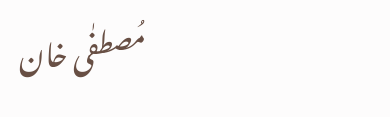مُصطفٰی خان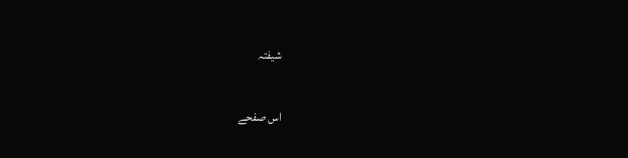شیفتہ


اس صفحے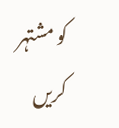کو مشتہر کریں